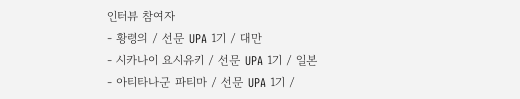인터뷰 참여자
- 황령의 / 선문 UPA 1기 / 대만
- 시카나이 요시유키 / 선문 UPA 1기 / 일본
- 아티타나군 파티마 / 선문 UPA 1기 /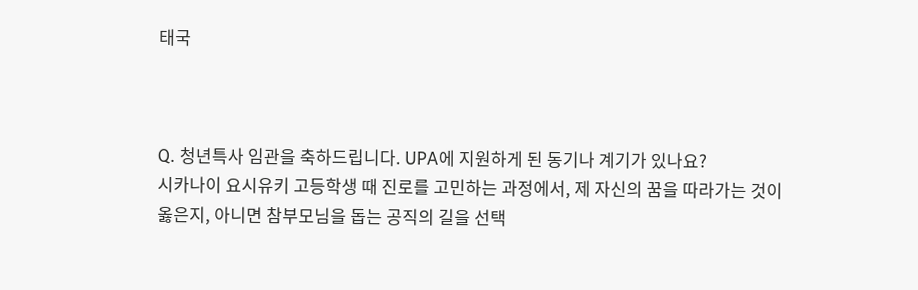태국



Q. 청년특사 임관을 축하드립니다. UPA에 지원하게 된 동기나 계기가 있나요?
시카나이 요시유키 고등학생 때 진로를 고민하는 과정에서, 제 자신의 꿈을 따라가는 것이 옳은지, 아니면 참부모님을 돕는 공직의 길을 선택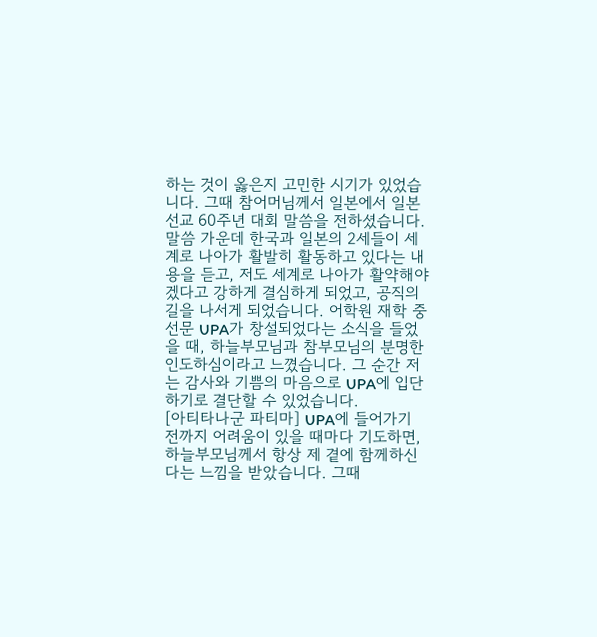하는 것이 옳은지 고민한 시기가 있었습니다. 그때 참어머님께서 일본에서 일본 선교 60주년 대회 말씀을 전하셨습니다. 말씀 가운데 한국과 일본의 2세들이 세계로 나아가 활발히 활동하고 있다는 내용을 듣고, 저도 세계로 나아가 활약해야겠다고 강하게 결심하게 되었고, 공직의 길을 나서게 되었습니다. 어학원 재학 중 선문 UPA가 창설되었다는 소식을 들었을 때, 하늘부모님과 참부모님의 분명한 인도하심이라고 느꼈습니다. 그 순간 저는 감사와 기쁨의 마음으로 UPA에 입단하기로 결단할 수 있었습니다.
[아티타나군 파티마] UPA에 들어가기 전까지 어려움이 있을 때마다 기도하면, 하늘부모님께서 항상 제 곁에 함께하신다는 느낌을 받았습니다. 그때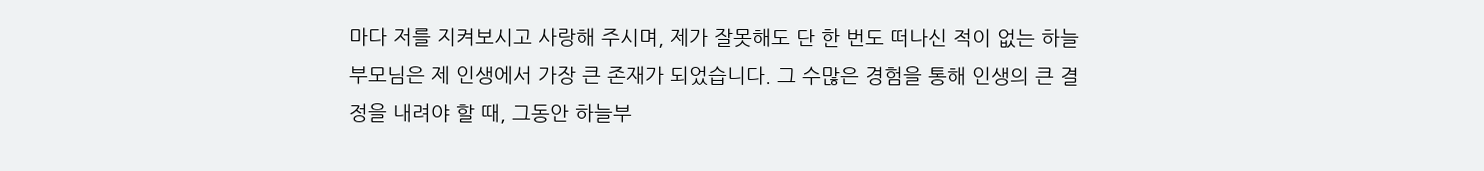마다 저를 지켜보시고 사랑해 주시며, 제가 잘못해도 단 한 번도 떠나신 적이 없는 하늘부모님은 제 인생에서 가장 큰 존재가 되었습니다. 그 수많은 경험을 통해 인생의 큰 결정을 내려야 할 때, 그동안 하늘부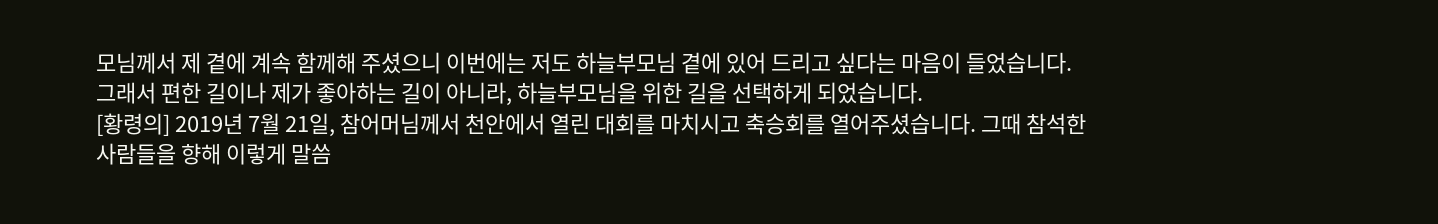모님께서 제 곁에 계속 함께해 주셨으니 이번에는 저도 하늘부모님 곁에 있어 드리고 싶다는 마음이 들었습니다. 그래서 편한 길이나 제가 좋아하는 길이 아니라, 하늘부모님을 위한 길을 선택하게 되었습니다.
[황령의] 2019년 7월 21일, 참어머님께서 천안에서 열린 대회를 마치시고 축승회를 열어주셨습니다. 그때 참석한 사람들을 향해 이렇게 말씀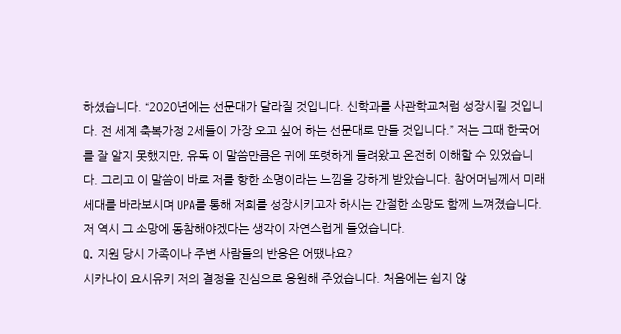하셨습니다. “2020년에는 선문대가 달라질 것입니다. 신학과를 사관학교처럼 성장시킬 것입니다. 전 세계 축복가정 2세들이 가장 오고 싶어 하는 선문대로 만들 것입니다.” 저는 그때 한국어를 잘 알지 못했지만, 유독 이 말씀만큼은 귀에 또렷하게 들려왔고 온전히 이해할 수 있었습니다. 그리고 이 말씀이 바로 저를 향한 소명이라는 느낌을 강하게 받았습니다. 참어머님께서 미래세대를 바라보시며 UPA를 통해 저희를 성장시키고자 하시는 간절한 소망도 함께 느껴졌습니다. 저 역시 그 소망에 동참해야겠다는 생각이 자연스럽게 들었습니다.
Q. 지원 당시 가족이나 주변 사람들의 반응은 어땠나요?
시카나이 요시유키 저의 결정을 진심으로 응원해 주었습니다. 처음에는 쉽지 않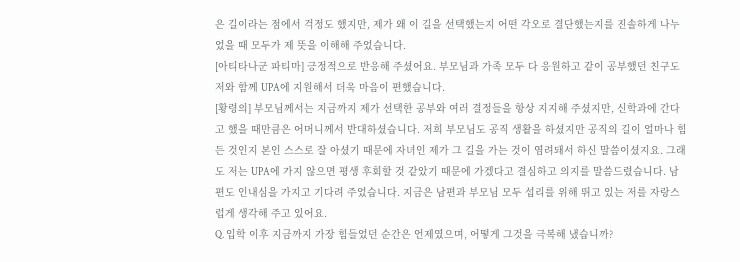은 길이라는 점에서 걱정도 했지만, 제가 왜 이 길을 선택했는지 어떤 각오로 결단했는지를 진솔하게 나누었을 때 모두가 제 뜻을 이해해 주었습니다.
[아티타나군 파티마] 긍정적으로 반응해 주셨어요. 부모님과 가족 모두 다 응원하고 같이 공부했던 친구도 저와 함께 UPA에 지원해서 더욱 마음이 편했습니다.
[황령의] 부모님께서는 지금까지 제가 선택한 공부와 여러 결정들을 항상 지지해 주셨지만, 신학과에 간다고 했을 때만큼은 어머니께서 반대하셨습니다. 저희 부모님도 공직 생활을 하셨지만 공직의 길이 얼마나 힘든 것인지 본인 스스로 잘 아셨기 때문에 자녀인 제가 그 길을 가는 것이 염려돼서 하신 말씀이셨지요. 그래도 저는 UPA에 가지 않으면 평생 후회할 것 같았기 때문에 가겠다고 결심하고 의지를 말씀드렸습니다. 남편도 인내심을 가지고 기다려 주었습니다. 지금은 남편과 부모님 모두 섭리를 위해 뛰고 있는 저를 자랑스럽게 생각해 주고 있어요.
Q. 입학 이후 지금까지 가장 힘들었던 순간은 언제였으며, 어떻게 그것을 극복해 냈습니까?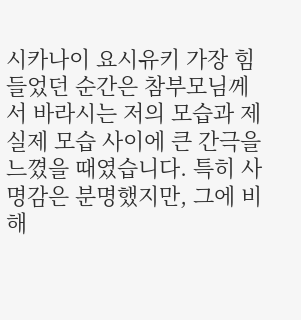시카나이 요시유키 가장 힘들었던 순간은 참부모님께서 바라시는 저의 모습과 제 실제 모습 사이에 큰 간극을 느꼈을 때였습니다. 특히 사명감은 분명했지만, 그에 비해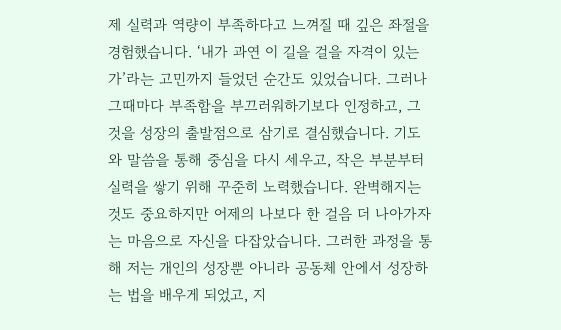제 실력과 역량이 부족하다고 느껴질 때 깊은 좌절을 경험했습니다. ‘내가 과연 이 길을 걸을 자격이 있는가’라는 고민까지 들었던 순간도 있었습니다. 그러나 그때마다 부족함을 부끄러워하기보다 인정하고, 그것을 성장의 출발점으로 삼기로 결심했습니다. 기도와 말씀을 통해 중심을 다시 세우고, 작은 부분부터 실력을 쌓기 위해 꾸준히 노력했습니다. 완벽해지는 것도 중요하지만 어제의 나보다 한 걸음 더 나아가자는 마음으로 자신을 다잡았습니다. 그러한 과정을 통해 저는 개인의 성장뿐 아니라 공동체 안에서 성장하는 법을 배우게 되었고, 지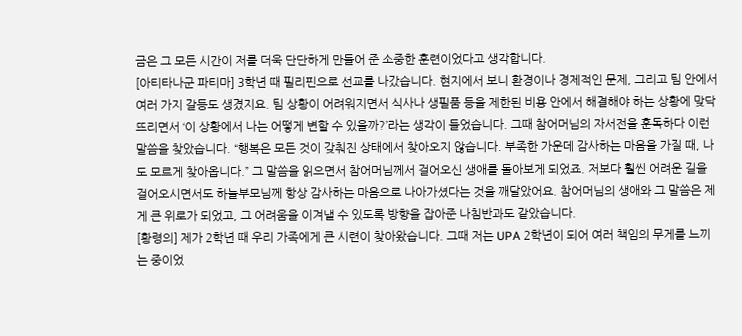금은 그 모든 시간이 저를 더욱 단단하게 만들어 준 소중한 훈련이었다고 생각합니다.
[아티타나군 파티마] 3학년 때 필리핀으로 선교를 나갔습니다. 현지에서 보니 환경이나 경제적인 문제, 그리고 팀 안에서 여러 가지 갈등도 생겼지요. 팀 상황이 어려워지면서 식사나 생필품 등을 제한된 비용 안에서 해결해야 하는 상황에 맞닥뜨리면서 ‘이 상황에서 나는 어떻게 변할 수 있을까?’라는 생각이 들었습니다. 그때 참어머님의 자서전을 훈독하다 이런 말씀을 찾았습니다. “행복은 모든 것이 갖춰진 상태에서 찾아오지 않습니다. 부족한 가운데 감사하는 마음을 가질 때, 나도 모르게 찾아옵니다.” 그 말씀을 읽으면서 참어머님께서 걸어오신 생애를 돌아보게 되었죠. 저보다 훨씬 어려운 길을 걸어오시면서도 하늘부모님께 항상 감사하는 마음으로 나아가셨다는 것을 깨달았어요. 참어머님의 생애와 그 말씀은 제게 큰 위로가 되었고, 그 어려움을 이겨낼 수 있도록 방향을 잡아준 나침반과도 같았습니다.
[황령의] 제가 2학년 때 우리 가족에게 큰 시련이 찾아왔습니다. 그때 저는 UPA 2학년이 되어 여러 책임의 무게를 느끼는 중이었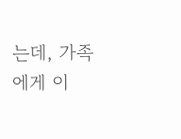는데, 가족에게 이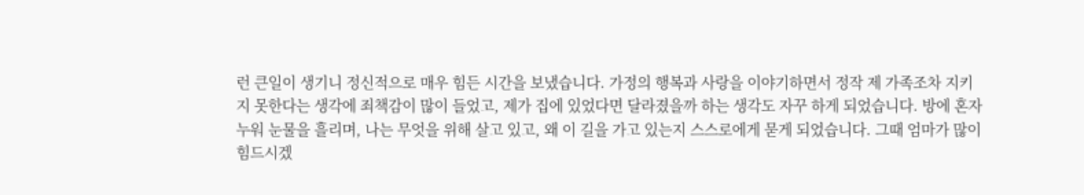런 큰일이 생기니 정신적으로 매우 힘든 시간을 보냈습니다. 가정의 행복과 사랑을 이야기하면서 정작 제 가족조차 지키지 못한다는 생각에 죄책감이 많이 들었고, 제가 집에 있었다면 달라졌을까 하는 생각도 자꾸 하게 되었습니다. 방에 혼자 누워 눈물을 흘리며, 나는 무엇을 위해 살고 있고, 왜 이 길을 가고 있는지 스스로에게 묻게 되었습니다. 그때 엄마가 많이 힘드시겠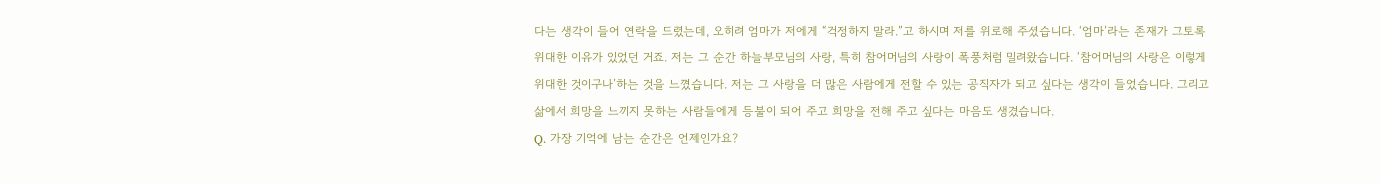다는 생각이 들어 연락을 드렸는데, 오히려 엄마가 저에게 “걱정하지 말라.”고 하시며 저를 위로해 주셨습니다. ‘엄마’라는 존재가 그토록 위대한 이유가 있었던 거죠. 저는 그 순간 하늘부모님의 사랑, 특히 참어머님의 사랑이 폭풍처럼 밀려왔습니다. ‘참어머님의 사랑은 이렇게 위대한 것이구나’하는 것을 느꼈습니다. 저는 그 사랑을 더 많은 사람에게 전할 수 있는 공직자가 되고 싶다는 생각이 들었습니다. 그리고 삶에서 희망을 느끼지 못하는 사람들에게 등불이 되어 주고 희망을 전해 주고 싶다는 마음도 생겼습니다.
Q. 가장 기억에 남는 순간은 언제인가요?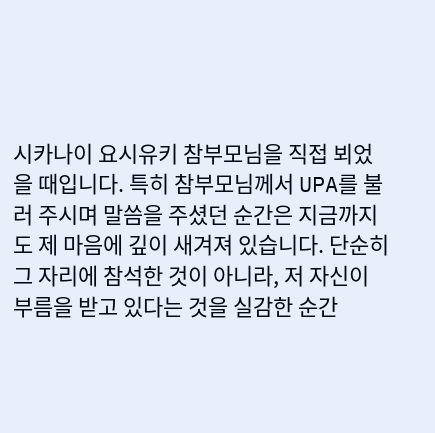시카나이 요시유키 참부모님을 직접 뵈었을 때입니다. 특히 참부모님께서 UPA를 불러 주시며 말씀을 주셨던 순간은 지금까지도 제 마음에 깊이 새겨져 있습니다. 단순히 그 자리에 참석한 것이 아니라, 저 자신이 부름을 받고 있다는 것을 실감한 순간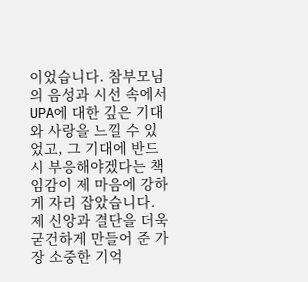이었습니다. 참부모님의 음성과 시선 속에서 UPA에 대한 깊은 기대와 사랑을 느낄 수 있었고, 그 기대에 반드시 부응해야겠다는 책임감이 제 마음에 강하게 자리 잡았습니다. 제 신앙과 결단을 더욱 굳건하게 만들어 준 가장 소중한 기억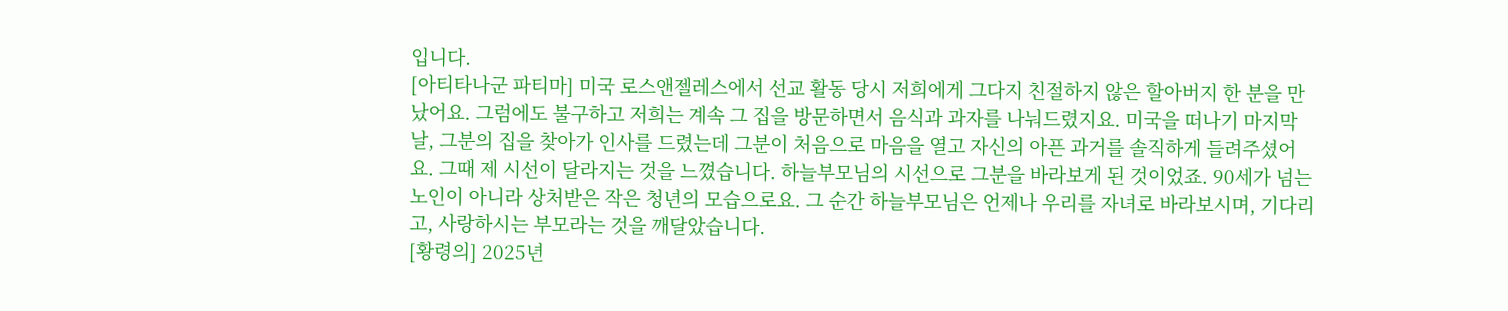입니다.
[아티타나군 파티마] 미국 로스앤젤레스에서 선교 활동 당시 저희에게 그다지 친절하지 않은 할아버지 한 분을 만났어요. 그럼에도 불구하고 저희는 계속 그 집을 방문하면서 음식과 과자를 나눠드렸지요. 미국을 떠나기 마지막 날, 그분의 집을 찾아가 인사를 드렸는데 그분이 처음으로 마음을 열고 자신의 아픈 과거를 솔직하게 들려주셨어요. 그때 제 시선이 달라지는 것을 느꼈습니다. 하늘부모님의 시선으로 그분을 바라보게 된 것이었죠. 90세가 넘는 노인이 아니라 상처받은 작은 청년의 모습으로요. 그 순간 하늘부모님은 언제나 우리를 자녀로 바라보시며, 기다리고, 사랑하시는 부모라는 것을 깨달았습니다.
[황령의] 2025년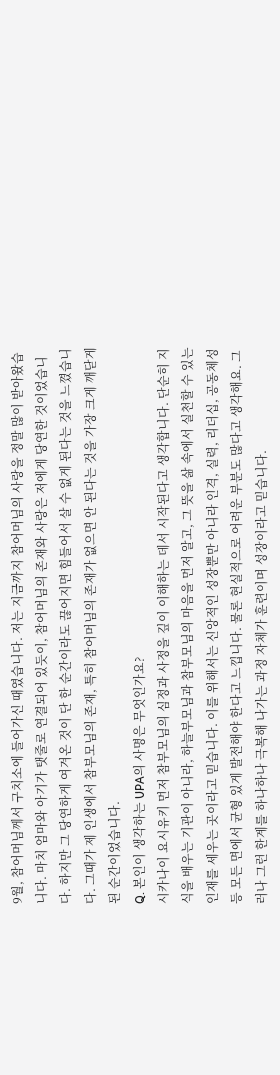9월, 참어머님께서 구치소에 들어가신 때였습니다. 저는 지금까지 참어머님의 사랑을 정말 많이 받아왔습니다. 마치 엄마와 아기가 탯줄로 연결되어 있듯이, 참어머님의 존재와 사랑은 저에게 당연한 것이었습니다. 하지만 그 당연하게 여겨온 것이 단 한 순간이라도 끊어지면 힘들어서 살 수 없게 된다는 것을 느꼈습니다. 그때가 제 인생에서 참부모님의 존재, 특히 참어머님의 존재가 없으면 안 된다는 것을 가장 크게 깨닫게 된 순간이었습니다.
Q. 본인이 생각하는 UPA의 사명은 무엇인가요?
시카나이 요시유키 먼저 참부모님의 심정과 사정을 깊이 이해하는 데서 시작된다고 생각합니다. 단순히 지식을 배우는 기관이 아니라, 하늘부모님과 참부모님의 마음을 먼저 알고, 그 뜻을 삶 속에서 실천할 수 있는 인재를 세우는 곳이라고 믿습니다. 이를 위해서는 신앙적인 성장뿐만 아니라 인격, 실력, 리더십, 공동체성 등 모든 면에서 균형 있게 발전해야 한다고 느낍니다. 물론 현실적으로 어려운 부분도 많다고 생각해요. 그러나 그런 한계를 하나하나 극복해 나가는 과정 자체가 훈련이며 성장이라고 믿습니다.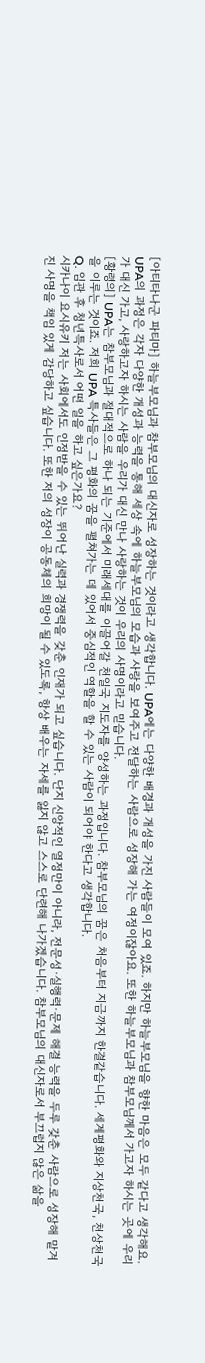[아티타나군 파티마] 하늘부모님과 참부모님의 대신자로 성장하는 것이라고 생각합니다. UPA에는 다양한 배경과 개성을 가진 사람들이 모여 있죠. 하지만 하늘부모님을 향한 마음은 모두 같다고 생각해요. UPA의 과정은 각자 다양한 개성과 능력을 통해 세상 속에 하늘부모님의 모습과 사랑을 보여주고 전달하는 사람으로 성장해 가는 여정이잖아요. 또한 하늘부모님과 참부모님께서 가고자 하시는 곳에 우리가 대신 가고, 사랑하고자 하시는 사람을 우리가 대신 만나 사랑하는 것이 우리의 사명이라고 믿습니다.
[황령의] UPA는 참부모님과 절대적으로 하나 되는 기준에서 미래세대를 이끌어갈 천일국 지도자를 양성하는 과정입니다. 참부모님의 꿈은 처음부터 지금까지 한결같습니다. 세계평화와 지상천국, 천상천국을 이루는 것이죠. 저희 UPA 특사들은 그 평화의 꿈을 펼쳐가는 데 있어서 중심적인 역할을 할 수 있는 사람이 되어야 한다고 생각합니다.
Q. 임관 후 청년특사로서 어떤 일을 하고 싶은가요?
시카나이 요시유키 저는 사회에서도 인정받을 수 있는 뛰어난 실력과 경쟁력을 갖춘 인재가 되고 싶습니다. 단지 신앙적인 열정만이 아니라, 전문성·실행력·문제 해결 능력을 두루 갖춘 사람으로 성장해 맡겨진 사명을 책임 있게 감당하고 싶습니다. 또한 저의 성장이 공동체의 희망이 될 수 있도록, 항상 배우는 자세를 잃지 않고 스스로 단련해 나가겠습니다. 참부모님의 대신자로서 부끄럽지 않은 삶을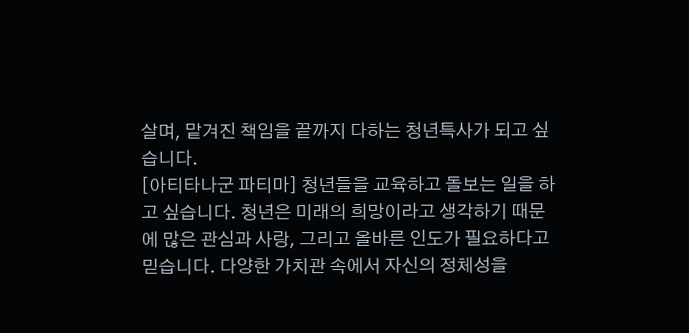살며, 맡겨진 책임을 끝까지 다하는 청년특사가 되고 싶습니다.
[아티타나군 파티마] 청년들을 교육하고 돌보는 일을 하고 싶습니다. 청년은 미래의 희망이라고 생각하기 때문에 많은 관심과 사랑, 그리고 올바른 인도가 필요하다고 믿습니다. 다양한 가치관 속에서 자신의 정체성을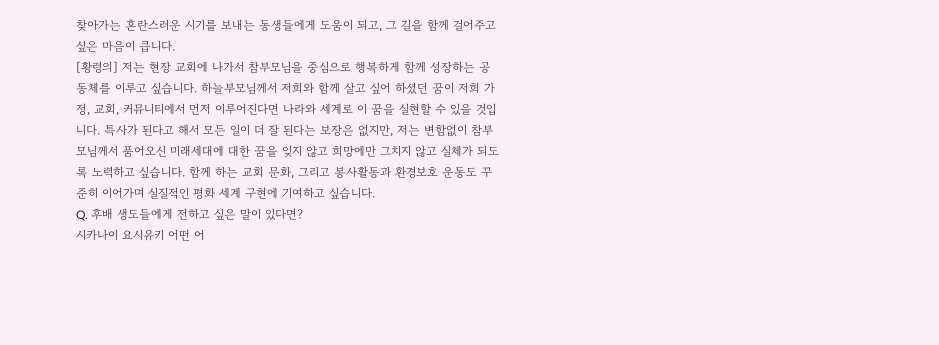찾아가는 혼란스러운 시기를 보내는 동생들에게 도움이 되고, 그 길을 함께 걸어주고 싶은 마음이 큽니다.
[황령의] 저는 현장 교회에 나가서 참부모님을 중심으로 행복하게 함께 성장하는 공동체를 이루고 싶습니다. 하늘부모님께서 저희와 함께 살고 싶어 하셨던 꿈이 저희 가정, 교회, 커뮤니티에서 먼저 이루어진다면 나라와 세계로 이 꿈을 실현할 수 있을 것입니다. 특사가 된다고 해서 모든 일이 더 잘 된다는 보장은 없지만, 저는 변함없이 참부모님께서 품어오신 미래세대에 대한 꿈을 잊지 않고 희망에만 그치지 않고 실체가 되도록 노력하고 싶습니다. 함께 하는 교회 문화, 그리고 봉사활동과 환경보호 운동도 꾸준히 이어가며 실질적인 평화 세계 구현에 기여하고 싶습니다.
Q. 후배 생도들에게 전하고 싶은 말이 있다면?
시카나이 요시유키 어떤 어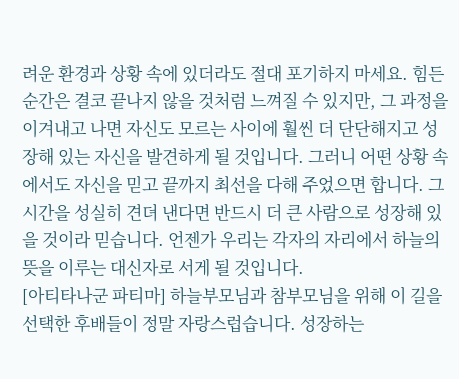려운 환경과 상황 속에 있더라도 절대 포기하지 마세요. 힘든 순간은 결코 끝나지 않을 것처럼 느껴질 수 있지만, 그 과정을 이겨내고 나면 자신도 모르는 사이에 훨씬 더 단단해지고 성장해 있는 자신을 발견하게 될 것입니다. 그러니 어떤 상황 속에서도 자신을 믿고 끝까지 최선을 다해 주었으면 합니다. 그 시간을 성실히 견뎌 낸다면 반드시 더 큰 사람으로 성장해 있을 것이라 믿습니다. 언젠가 우리는 각자의 자리에서 하늘의 뜻을 이루는 대신자로 서게 될 것입니다.
[아티타나군 파티마] 하늘부모님과 참부모님을 위해 이 길을 선택한 후배들이 정말 자랑스럽습니다. 성장하는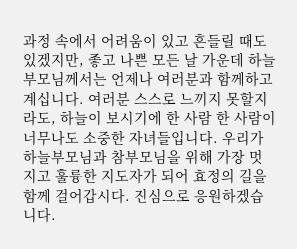과정 속에서 어려움이 있고 흔들릴 때도 있겠지만, 좋고 나쁜 모든 날 가운데 하늘부모님께서는 언제나 여러분과 함께하고 계십니다. 여러분 스스로 느끼지 못할지라도, 하늘이 보시기에 한 사람 한 사람이 너무나도 소중한 자녀들입니다. 우리가 하늘부모님과 참부모님을 위해 가장 멋지고 훌륭한 지도자가 되어 효정의 길을 함께 걸어갑시다. 진심으로 응원하겠습니다.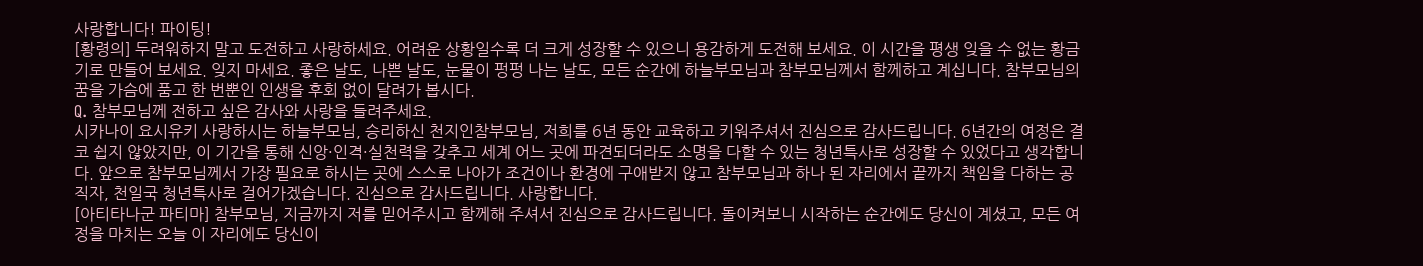사랑합니다! 파이팅!
[황령의] 두려워하지 말고 도전하고 사랑하세요. 어려운 상황일수록 더 크게 성장할 수 있으니 용감하게 도전해 보세요. 이 시간을 평생 잊을 수 없는 황금기로 만들어 보세요. 잊지 마세요. 좋은 날도, 나쁜 날도, 눈물이 펑펑 나는 날도, 모든 순간에 하늘부모님과 참부모님께서 함께하고 계십니다. 참부모님의 꿈을 가슴에 품고 한 번뿐인 인생을 후회 없이 달려가 봅시다.
Q. 참부모님께 전하고 싶은 감사와 사랑을 들려주세요.
시카나이 요시유키 사랑하시는 하늘부모님, 승리하신 천지인참부모님, 저희를 6년 동안 교육하고 키워주셔서 진심으로 감사드립니다. 6년간의 여정은 결코 쉽지 않았지만, 이 기간을 통해 신앙·인격·실천력을 갖추고 세계 어느 곳에 파견되더라도 소명을 다할 수 있는 청년특사로 성장할 수 있었다고 생각합니다. 앞으로 참부모님께서 가장 필요로 하시는 곳에 스스로 나아가 조건이나 환경에 구애받지 않고 참부모님과 하나 된 자리에서 끝까지 책임을 다하는 공직자, 천일국 청년특사로 걸어가겠습니다. 진심으로 감사드립니다. 사랑합니다.
[아티타나군 파티마] 참부모님, 지금까지 저를 믿어주시고 함께해 주셔서 진심으로 감사드립니다. 돌이켜보니 시작하는 순간에도 당신이 계셨고, 모든 여정을 마치는 오늘 이 자리에도 당신이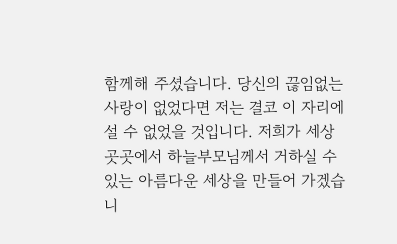함께해 주셨습니다. 당신의 끊임없는 사랑이 없었다면 저는 결코 이 자리에 설 수 없었을 것입니다. 저희가 세상 곳곳에서 하늘부모님께서 거하실 수 있는 아름다운 세상을 만들어 가겠습니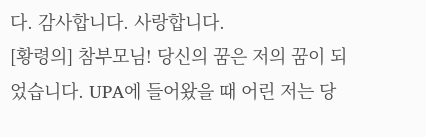다. 감사합니다. 사랑합니다.
[황령의] 참부모님! 당신의 꿈은 저의 꿈이 되었습니다. UPA에 들어왔을 때 어린 저는 당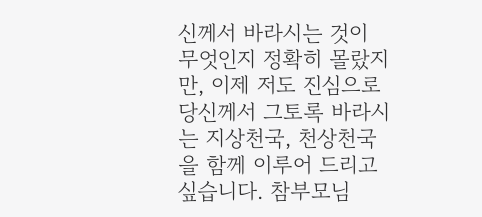신께서 바라시는 것이 무엇인지 정확히 몰랐지만, 이제 저도 진심으로 당신께서 그토록 바라시는 지상천국, 천상천국을 함께 이루어 드리고 싶습니다. 참부모님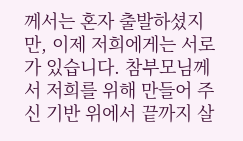께서는 혼자 출발하셨지만, 이제 저희에게는 서로가 있습니다. 참부모님께서 저희를 위해 만들어 주신 기반 위에서 끝까지 살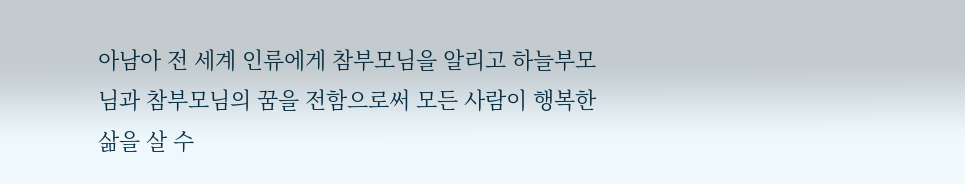아남아 전 세계 인류에게 참부모님을 알리고 하늘부모님과 참부모님의 꿈을 전함으로써 모든 사람이 행복한 삶을 살 수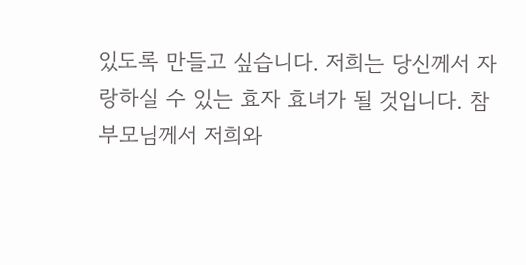있도록 만들고 싶습니다. 저희는 당신께서 자랑하실 수 있는 효자 효녀가 될 것입니다. 참부모님께서 저희와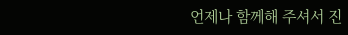언제나 함께해 주셔서 진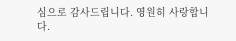심으로 감사드립니다. 영원히 사랑합니다.